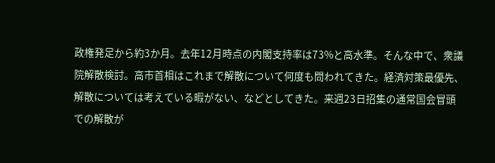政権発足から約3か月。去年12月時点の内閣支持率は73%と高水準。そんな中で、衆議院解散検討。高市首相はこれまで解散について何度も問われてきた。経済対策最優先、解散については考えている暇がない、などとしてきた。来週23日招集の通常国会冒頭での解散が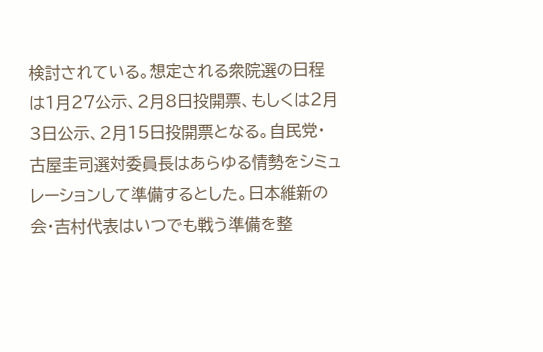検討されている。想定される衆院選の日程は1月27公示、2月8日投開票、もしくは2月3日公示、2月15日投開票となる。自民党・古屋圭司選対委員長はあらゆる情勢をシミュレーションして準備するとした。日本維新の会・吉村代表はいつでも戦う準備を整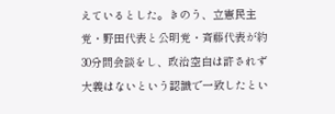えているとした。きのう、立憲民主党・野田代表と公明党・斉藤代表が約30分間会談をし、政治空白は許されず大義はないという認識で一致したとい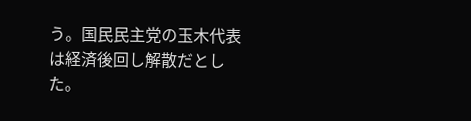う。国民民主党の玉木代表は経済後回し解散だとした。